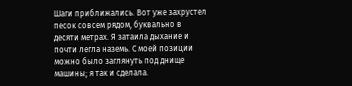Шаги приближались. Вот уже захрустел песок совсем рядом, буквально в десяти метрах. Я затаила дыхание и почти легла наземь. С моей позиции можно было заглянуть под днище машины; я так и сделала.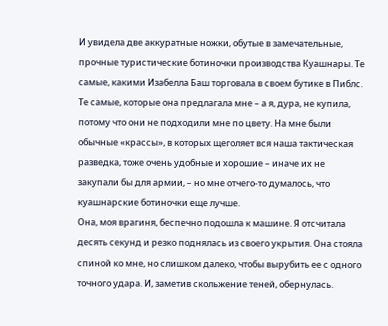И увидела две аккуратные ножки, обутые в замечательные, прочные туристические ботиночки производства Куашнары. Те самые, какими Изабелла Баш торговала в своем бутике в Пиблс. Те самые, которые она предлагала мне – а я, дура, не купила, потому что они не подходили мне по цвету. На мне были обычные «крассы», в которых щеголяет вся наша тактическая разведка, тоже очень удобные и хорошие – иначе их не закупали бы для армии, – но мне отчего-то думалось, что куашнарские ботиночки еще лучше.
Она, моя врагиня, беспечно подошла к машине. Я отсчитала десять секунд и резко поднялась из своего укрытия. Она стояла спиной ко мне, но слишком далеко, чтобы вырубить ее с одного точного удара. И, заметив скольжение теней, обернулась.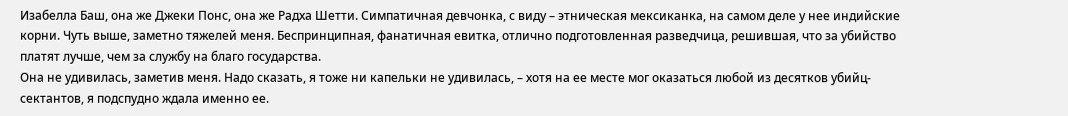Изабелла Баш, она же Джеки Понс, она же Радха Шетти. Симпатичная девчонка, с виду – этническая мексиканка, на самом деле у нее индийские корни. Чуть выше, заметно тяжелей меня. Беспринципная, фанатичная евитка, отлично подготовленная разведчица, решившая, что за убийство платят лучше, чем за службу на благо государства.
Она не удивилась, заметив меня. Надо сказать, я тоже ни капельки не удивилась, – хотя на ее месте мог оказаться любой из десятков убийц-сектантов, я подспудно ждала именно ее.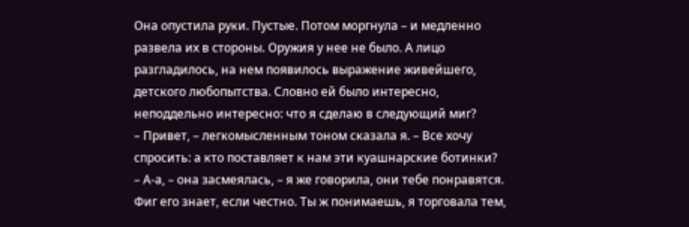Она опустила руки. Пустые. Потом моргнула – и медленно развела их в стороны. Оружия у нее не было. А лицо разгладилось, на нем появилось выражение живейшего, детского любопытства. Словно ей было интересно, неподдельно интересно: что я сделаю в следующий миг?
– Привет, – легкомысленным тоном сказала я. – Все хочу спросить: а кто поставляет к нам эти куашнарские ботинки?
– А-а, – она засмеялась, – я же говорила, они тебе понравятся. Фиг его знает, если честно. Ты ж понимаешь, я торговала тем,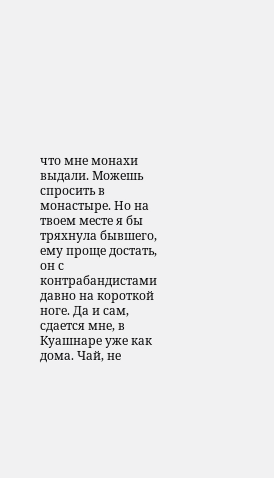что мне монахи выдали. Можешь спросить в монастыре. Но на твоем месте я бы тряхнула бывшего, ему проще достать, он с контрабандистами давно на короткой ноге. Да и сам, сдается мне, в Куашнаре уже как дома. Чай, не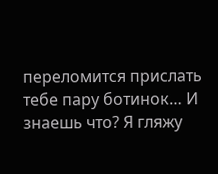переломится прислать тебе пару ботинок… И знаешь что? Я гляжу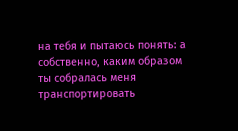на тебя и пытаюсь понять: а собственно, каким образом ты собралась меня транспортировать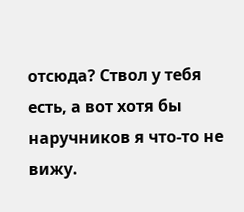отсюда? Ствол у тебя есть, а вот хотя бы наручников я что-то не вижу.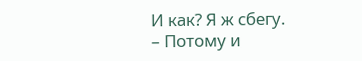И как? Я ж сбегу.
– Потому и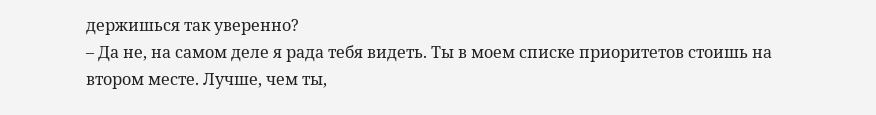держишься так уверенно?
– Да не, на самом деле я рада тебя видеть. Ты в моем списке приоритетов стоишь на втором месте. Лучше, чем ты,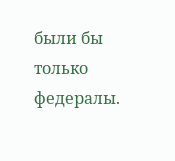были бы только федералы.